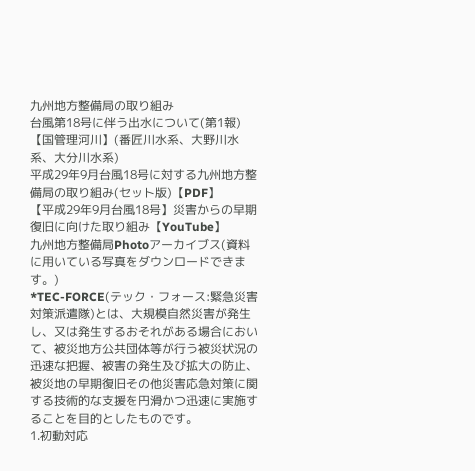九州地方整備局の取り組み
台風第18号に伴う出水について(第1報)【国管理河川】(番匠川水系、大野川水系、大分川水系)
平成29年9月台風18号に対する九州地方整備局の取り組み(セット版)【PDF】
【平成29年9月台風18号】災害からの早期復旧に向けた取り組み【YouTube】
九州地方整備局Photoアーカイブス(資料に用いている写真をダウンロードできます。)
*TEC-FORCE(テック・フォース:緊急災害対策派遣隊)とは、大規模自然災害が発生し、又は発生するおそれがある場合において、被災地方公共団体等が行う被災状況の迅速な把握、被害の発生及び拡大の防止、被災地の早期復旧その他災害応急対策に関する技術的な支援を円滑かつ迅速に実施することを目的としたものです。
1.初動対応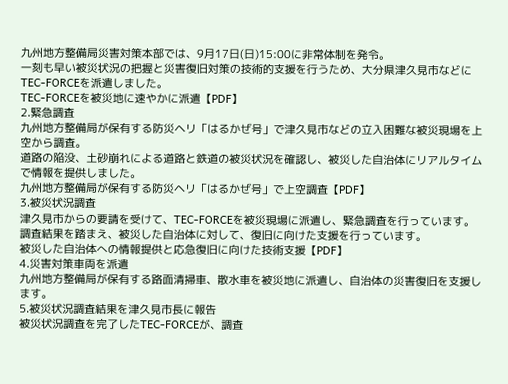九州地方整備局災害対策本部では、9月17日(日)15:00に非常体制を発令。
一刻も早い被災状況の把握と災害復旧対策の技術的支援を行うため、大分県津久見市などにTEC-FORCEを派遣しました。
TEC-FORCEを被災地に速やかに派遣【PDF】
2.緊急調査
九州地方整備局が保有する防災ヘリ「はるかぜ号」で津久見市などの立入困難な被災現場を上空から調査。
道路の陥没、土砂崩れによる道路と鉄道の被災状況を確認し、被災した自治体にリアルタイムで情報を提供しました。
九州地方整備局が保有する防災ヘリ「はるかぜ号」で上空調査【PDF】
3.被災状況調査
津久見市からの要請を受けて、TEC-FORCEを被災現場に派遣し、緊急調査を行っています。
調査結果を踏まえ、被災した自治体に対して、復旧に向けた支援を行っています。
被災した自治体への情報提供と応急復旧に向けた技術支援【PDF】
4.災害対策車両を派遣
九州地方整備局が保有する路面清掃車、散水車を被災地に派遣し、自治体の災害復旧を支援します。
5.被災状況調査結果を津久見市長に報告
被災状況調査を完了したTEC-FORCEが、調査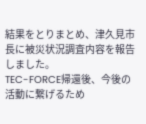結果をとりまとめ、津久見市長に被災状況調査内容を報告しました。
TEC-FORCE帰還後、今後の活動に繋げるため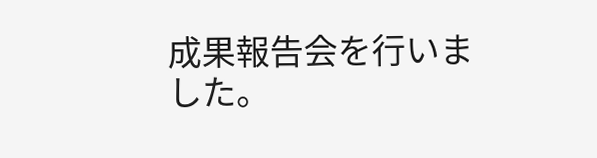成果報告会を行いました。